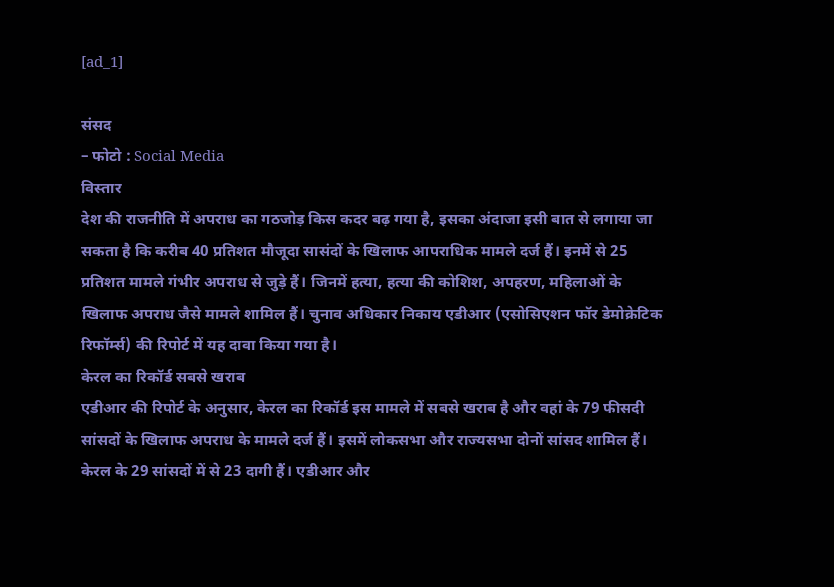[ad_1]

संसद
– फोटो : Social Media
विस्तार
देश की राजनीति में अपराध का गठजोड़ किस कदर बढ़ गया है, इसका अंदाजा इसी बात से लगाया जा सकता है कि करीब 40 प्रतिशत मौजूदा सासंदों के खिलाफ आपराधिक मामले दर्ज हैं। इनमें से 25 प्रतिशत मामले गंभीर अपराध से जुड़े हैं। जिनमें हत्या, हत्या की कोशिश, अपहरण, महिलाओं के खिलाफ अपराध जैसे मामले शामिल हैं। चुनाव अधिकार निकाय एडीआर (एसोसिएशन फॉर डेमोक्रेटिक रिफॉर्म्स) की रिपोर्ट में यह दावा किया गया है।
केरल का रिकॉर्ड सबसे खराब
एडीआर की रिपोर्ट के अनुसार, केरल का रिकॉर्ड इस मामले में सबसे खराब है और वहां के 79 फीसदी सांसदों के खिलाफ अपराध के मामले दर्ज हैं। इसमें लोकसभा और राज्यसभा दोनों सांसद शामिल हैं। केरल के 29 सांसदों में से 23 दागी हैं। एडीआर और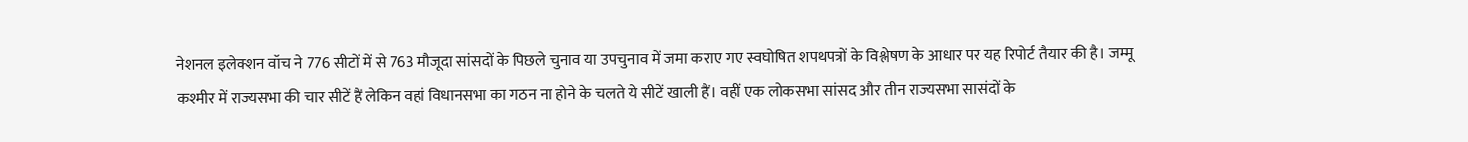नेशनल इलेक्शन वॉच ने 776 सीटों में से 763 मौजूदा सांसदों के पिछले चुनाव या उपचुनाव में जमा कराए गए स्वघोषित शपथपत्रों के विश्लेषण के आधार पर यह रिपोर्ट तैयार की है। जम्मू कश्मीर में राज्यसभा की चार सीटें हैं लेकिन वहां विधानसभा का गठन ना होने के चलते ये सीटें खाली हैं। वहीं एक लोकसभा सांसद और तीन राज्यसभा सासंदों के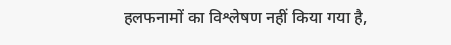हलफनामों का विश्लेषण नहीं किया गया है,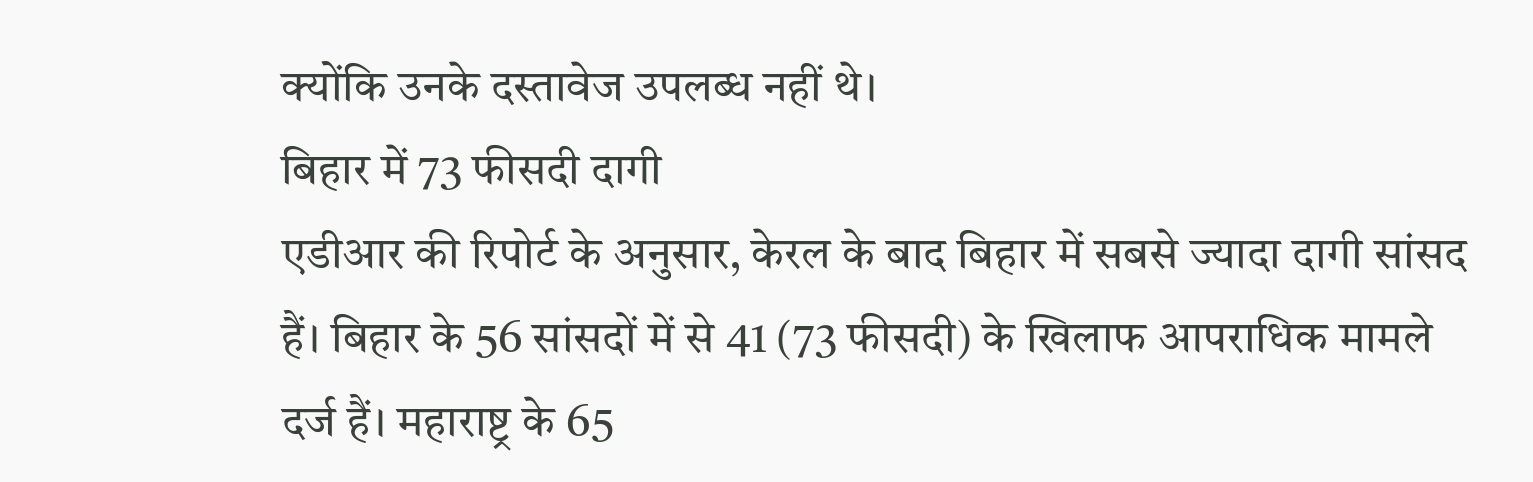क्योंकि उनके दस्तावेज उपलब्ध नहीं थे।
बिहार में 73 फीसदी दागी
एडीआर की रिपोर्ट के अनुसार, केरल के बाद बिहार में सबसे ज्यादा दागी सांसद हैं। बिहार के 56 सांसदों में से 41 (73 फीसदी) के खिलाफ आपराधिक मामले दर्ज हैं। महाराष्ट्र के 65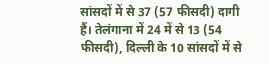सांसदों में से 37 (57 फीसदी) दागी हैं। तेलंगाना में 24 में से 13 (54 फीसदी), दिल्ली के 10 सांसदों में से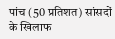पांच (50 प्रतिशत) सांसदों के खिलाफ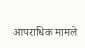आपराधिक मामले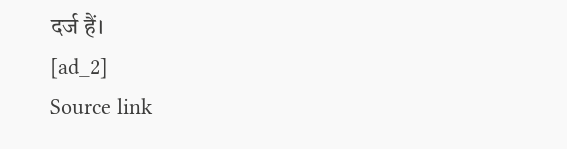दर्ज हैं।
[ad_2]
Source link